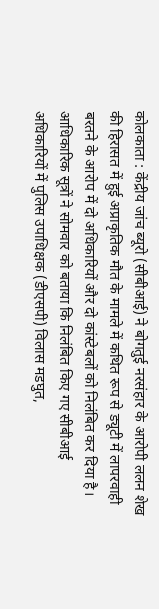कोलकाता : केंद्रीय जांच ब्यूरो (सीबीआई) ने बोगतुई नरसंहार के आरोपी ललन शेख की हिरासत में हुई अप्राकृतिक मौत के मामले में कथित रूप से ड्यूटी में लापरवाही बरतने के आरोप में दो अधिकारियों और दो कांस्टेबलों को निलंबित कर दिया है।
आधिकारिक सूत्रों ने सोमवार को बताया कि निलंबित किए गए सीबीआई अधिकारियों में पुलिस उपाधिक्षक (डीएसपी) विलास मडघुत,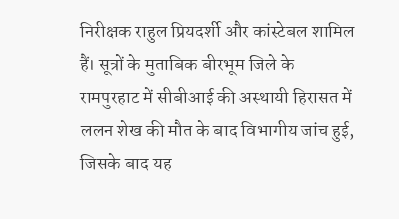निरीक्षक राहुल प्रियदर्शी और कांस्टेबल शामिल हैं। सूत्रों के मुताबिक बीरभूम जिले के रामपुरहाट में सीबीआई की अस्थायी हिरासत में ललन शेख की मौत के बाद विभागीय जांच हुई, जिसके बाद यह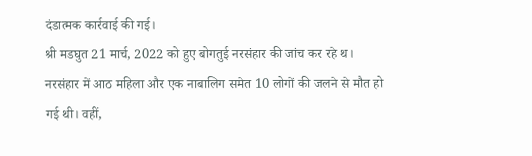दंडात्मक कार्रवाई की गई।
श्री मडघुत 21 मार्च, 2022 को हुए बोगतुई नरसंहार की जांच कर रहे थ। नरसंहार में आठ महिला और एक नाबालिग समेत 10 लोगों की जलने से मौत हो गई थी। वहीं,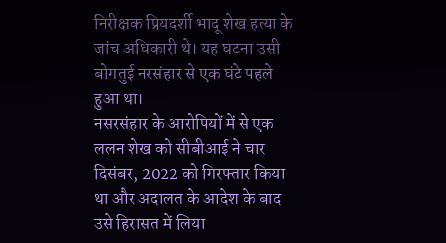निरीक्षक प्रियदर्शी भादू शेख हत्या के जांच अधिकारी थे। यह घटना उसी बोगतुई नरसंहार से एक घंटे पहले हुआ था।
नसरसंहार के आरोपियों में से एक ललन शेख को सीबीआई ने चार दिसंबर, 2022 को गिरफ्तार किया था और अदालत के आदेश के बाद उसे हिरासत में लिया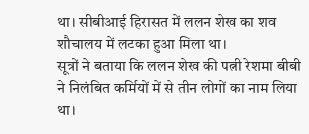था। सीबीआई हिरासत में ललन शेख का शव शौचालय में लटका हुआ मिला था।
सूत्रों ने बताया कि ललन शेख की पत्नी रेशमा बीबी ने निलंबित कर्मियों में से तीन लोगों का नाम लिया था।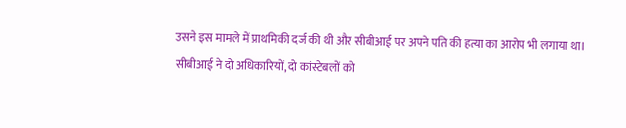उसने इस मामले में प्राथमिकी दर्ज की थी और सीबीआई पर अपने पति की हत्या का आरोप भी लगाया था।
सीबीआई ने दो अधिकारियों, दो कांस्टेबलों को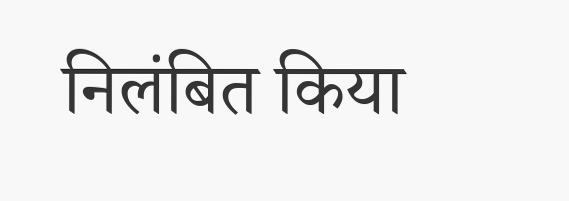निलंबित किया